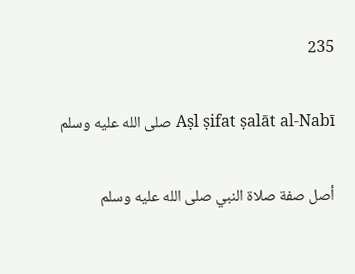235

Aṣl ṣifat ṣalāt al-Nabī صلى الله عليه وسلم

أصل صفة صلاة النبي صلى الله عليه وسلم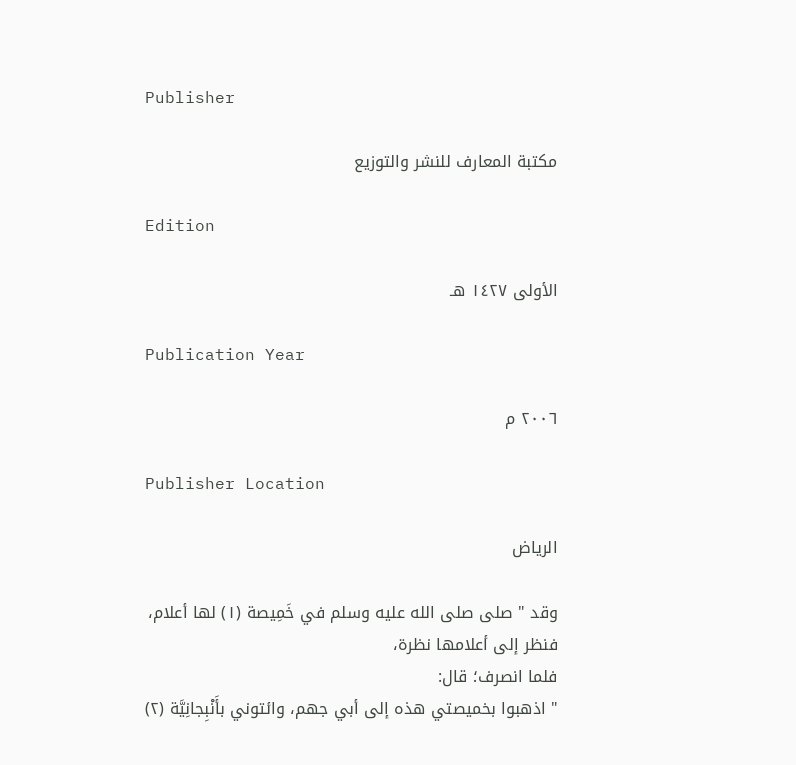Publisher

مكتبة المعارف للنشر والتوزيع

Edition

الأولى ١٤٢٧ هـ

Publication Year

٢٠٠٦ م

Publisher Location

الرياض

وقد " صلى صلى الله عليه وسلم في خَمِيصة (١) لها أعلام، فنظر إلى أعلامها نظرة،
فلما انصرف؛ قال:
" اذهبوا بخميصتي هذه إلى أبي جهم، وائتوني بأَنْبِجانِيَّة (٢)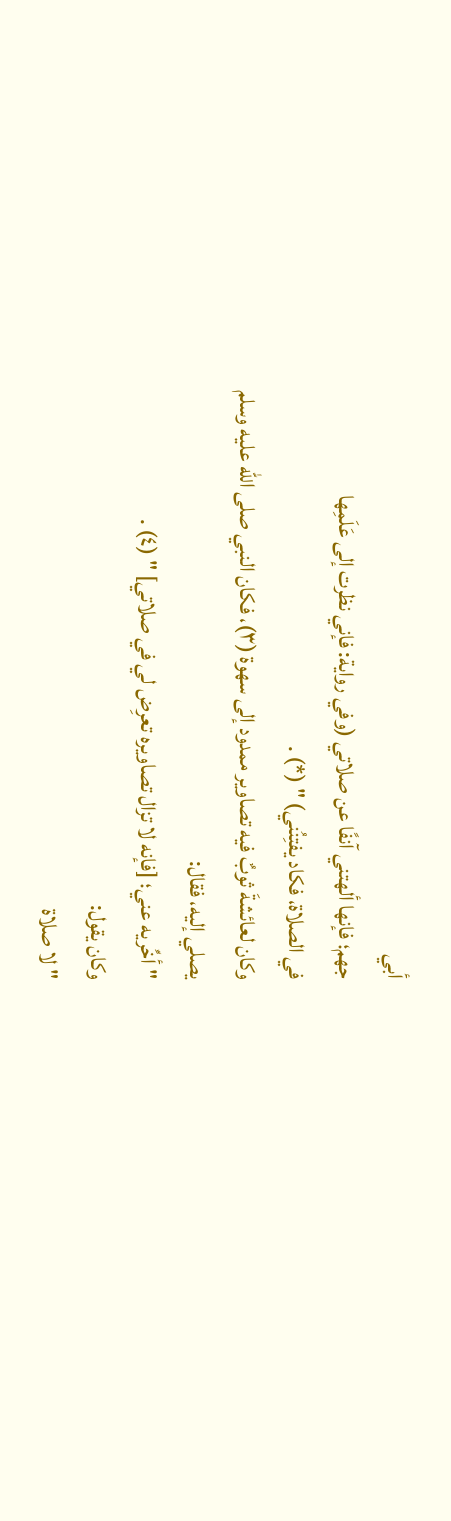أبي
جهم؛ فإنها ألهتني آنفًا عن صلاتي (وفي رواية: فإني نظرت إلى عَلَمِها
في الصلاة، فكاد يفتِنُني) " (*) .
وكان لعائشةَ ثوبٌ فيه تصاوير ممدود إلى سهوة (٣)، فكان النبي صلى الله عليه وسلم
يصلي إليه، فقال:
" أخِّريه عني؛ [فإنه لا تزال تصاويره تعرِض لي في صلاتي] " (٤) .
وكان يقول:
" لا صلاة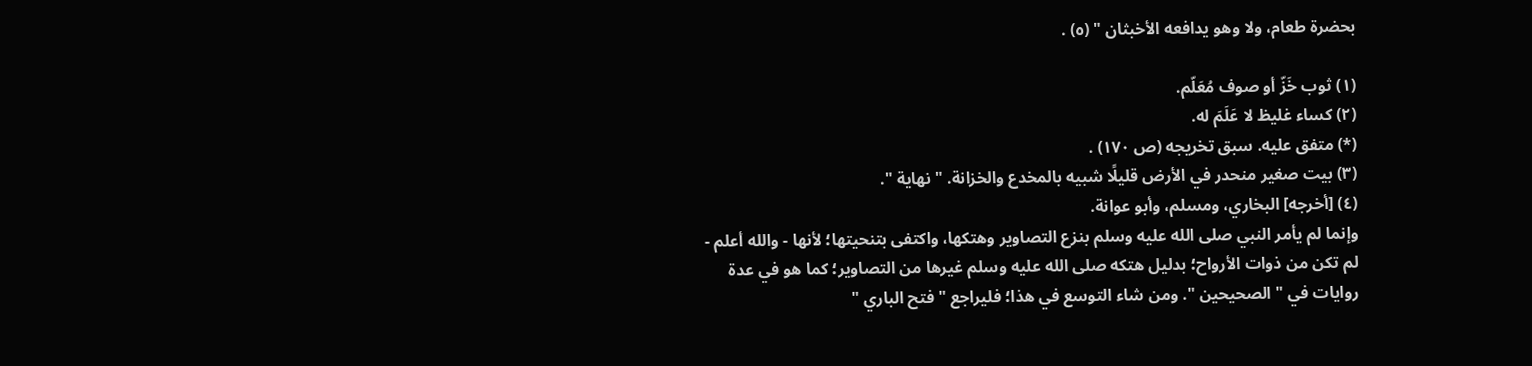بحضرة طعام، ولا وهو يدافعه الأخبثان " (٥) .

(١) ثوب خَزّ أو صوف مُعَلّم.
(٢) كساء غليظ لا عَلَمَ له.
(*) متفق عليه. سبق تخريجه (ص ١٧٠) .
(٣) بيت صغير منحدر في الأرض قليلًا شبيه بالمخدع والخزانة. " نهاية ".
(٤) [أخرجه] البخاري، ومسلم، وأبو عوانة.
وإنما لم يأمر النبي صلى الله عليه وسلم بنزع التصاوير وهتكها، واكتفى بتنحيتها؛ لأنها - والله أعلم -
لم تكن من ذوات الأرواح؛ بدليل هتكه صلى الله عليه وسلم غيرها من التصاوير؛ كما هو في عدة
روايات في " الصحيحين ". ومن شاء التوسع في هذا؛ فليراجع " فتح الباري "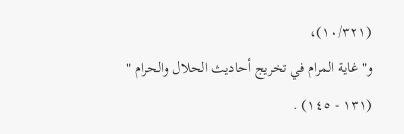(١٠/٣٢١)،
و" غاية المرام في تخريج أحاديث الحلال والحرام " (١٣١ - ١٤٥) .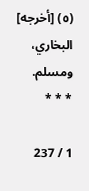(٥) [أخرجه] البخاري، ومسلم.
* * *

1 / 237